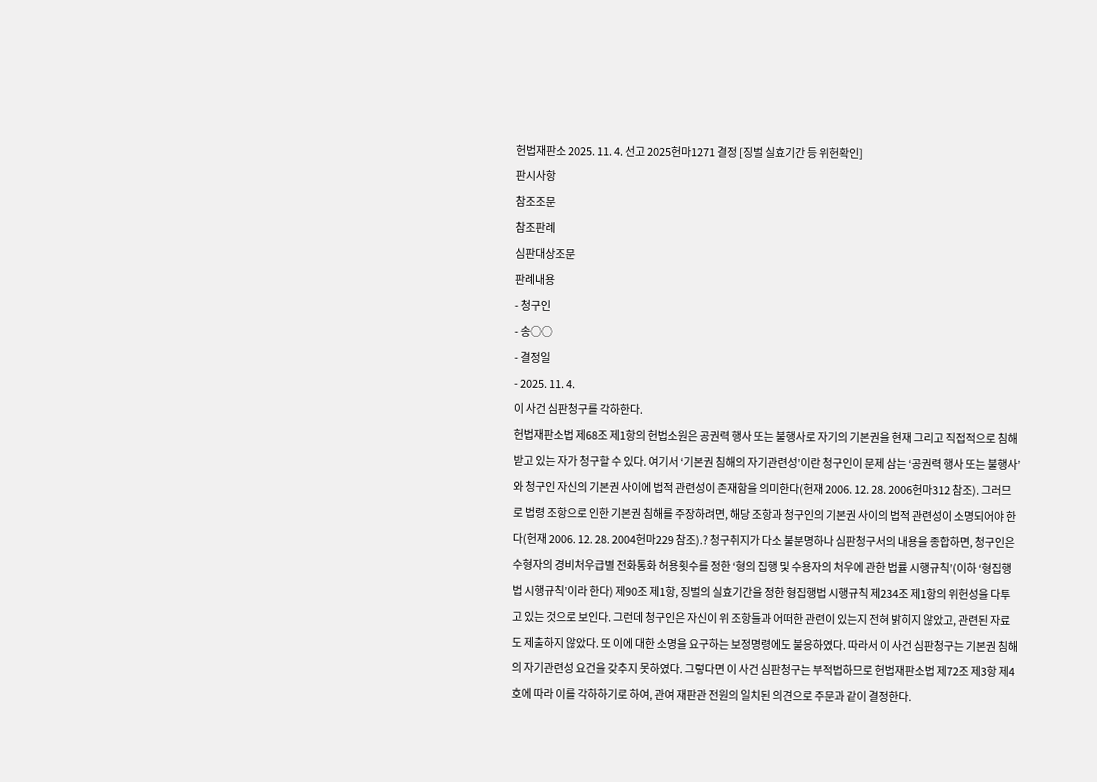헌법재판소 2025. 11. 4. 선고 2025헌마1271 결정 [징벌 실효기간 등 위헌확인]
판시사항
참조조문
참조판례
심판대상조문
판례내용
- 청구인
- 송○○
- 결정일
- 2025. 11. 4.
이 사건 심판청구를 각하한다.
헌법재판소법 제68조 제1항의 헌법소원은 공권력 행사 또는 불행사로 자기의 기본권을 현재 그리고 직접적으로 침해받고 있는 자가 청구할 수 있다. 여기서 ‘기본권 침해의 자기관련성’이란 청구인이 문제 삼는 ‘공권력 행사 또는 불행사’와 청구인 자신의 기본권 사이에 법적 관련성이 존재함을 의미한다(헌재 2006. 12. 28. 2006헌마312 참조). 그러므로 법령 조항으로 인한 기본권 침해를 주장하려면, 해당 조항과 청구인의 기본권 사이의 법적 관련성이 소명되어야 한다(헌재 2006. 12. 28. 2004헌마229 참조).? 청구취지가 다소 불분명하나 심판청구서의 내용을 종합하면, 청구인은 수형자의 경비처우급별 전화통화 허용횟수를 정한 ‘형의 집행 및 수용자의 처우에 관한 법률 시행규칙’(이하 ‘형집행법 시행규칙’이라 한다) 제90조 제1항, 징벌의 실효기간을 정한 형집행법 시행규칙 제234조 제1항의 위헌성을 다투고 있는 것으로 보인다. 그런데 청구인은 자신이 위 조항들과 어떠한 관련이 있는지 전혀 밝히지 않았고, 관련된 자료도 제출하지 않았다. 또 이에 대한 소명을 요구하는 보정명령에도 불응하였다. 따라서 이 사건 심판청구는 기본권 침해의 자기관련성 요건을 갖추지 못하였다. 그렇다면 이 사건 심판청구는 부적법하므로 헌법재판소법 제72조 제3항 제4호에 따라 이를 각하하기로 하여, 관여 재판관 전원의 일치된 의견으로 주문과 같이 결정한다.